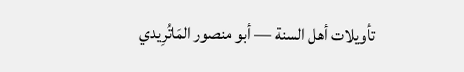تأويلات أهل السنة — أبو منصور المَاتُرِيدي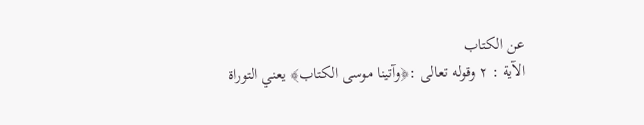عن الكتاب
الآية : ٢ وقوله تعالى :﴿وآتينا موسى الكتاب﴾ يعني التوراة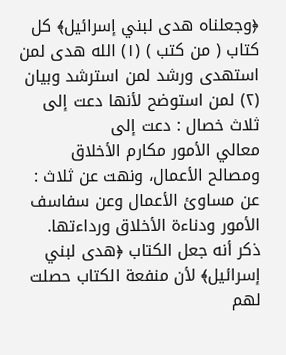﴿وجعلناه هدى لبني إسرائيل﴾ كل كتاب ( من كتب ) (١) الله هدى لمن استهدى ورشد لمن استرشد وبيان (٢) لمن استوضح لأنها دعت إلى ثلاث خصال : دعت إلى
معالي الأمور مكارم الأخلاق ومصالح الأعمال، ونهت عن ثلاث : عن مساوئ الأعمال وعن سفاسف الأمور ودناءة الأخلاق ورداءتها.
ذكر أنه جعل الكتاب ﴿هدى لبني إسرائيل﴾ لأن منفعة الكتاب حصلت لهم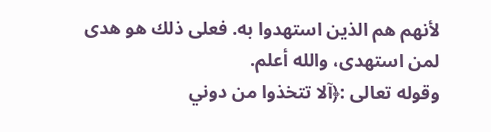لأنهم هم الذين استهدوا به. فعلى ذلك هو هدى لمن استهدى، والله أعلم.
وقوله تعالى :﴿آلا تتخذوا من دوني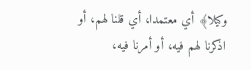وكيلا﴾ أي معتمدا، أي قلنا لهم، أو اذكرنا لهم فيه، أو أمرنا فيه،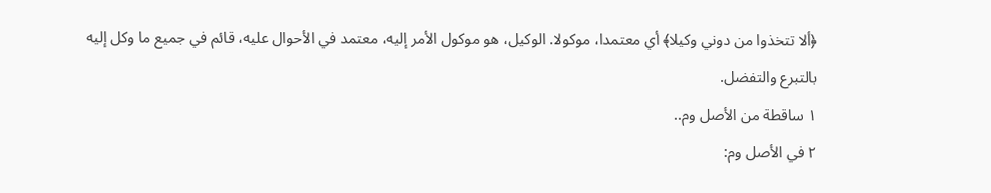﴿ألا تتخذوا من دوني وكيلا﴾ أي معتمدا، موكولا. الوكيل، هو موكول الأمر إليه، معتمد في الأحوال عليه، قائم في جميع ما وكل إليه بالتبرع والتفضل.
١ ساقطة من الأصل وم..
٢ في الأصل وم: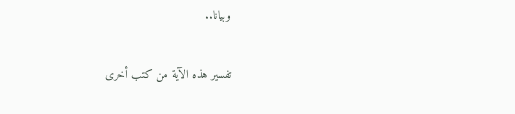وبيانا..

تفسير هذه الآية من كتب أخرى